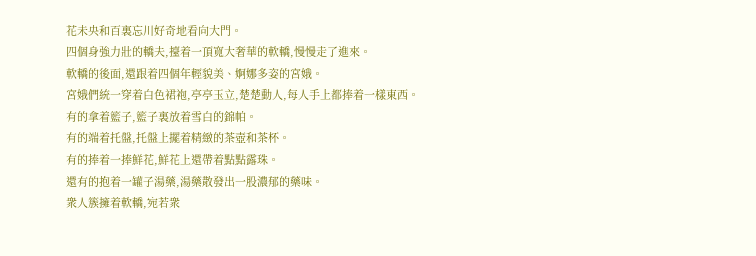花未央和百裏忘川好奇地看向大門。
四個身強力壯的轎夫,擡着一頂寬大奢華的軟轎,慢慢走了進來。
軟轎的後面,還跟着四個年輕貌美、婀娜多姿的宮娥。
宮娥們統一穿着白色裙袍,亭亭玉立,楚楚動人,每人手上都捧着一樣東西。
有的拿着籃子,籃子裏放着雪白的錦帕。
有的端着托盤,托盤上擺着精緻的茶壺和茶杯。
有的捧着一捧鮮花,鮮花上還帶着點點露珠。
還有的抱着一罐子湯藥,湯藥散發出一股濃郁的藥味。
衆人簇擁着軟轎,宛若衆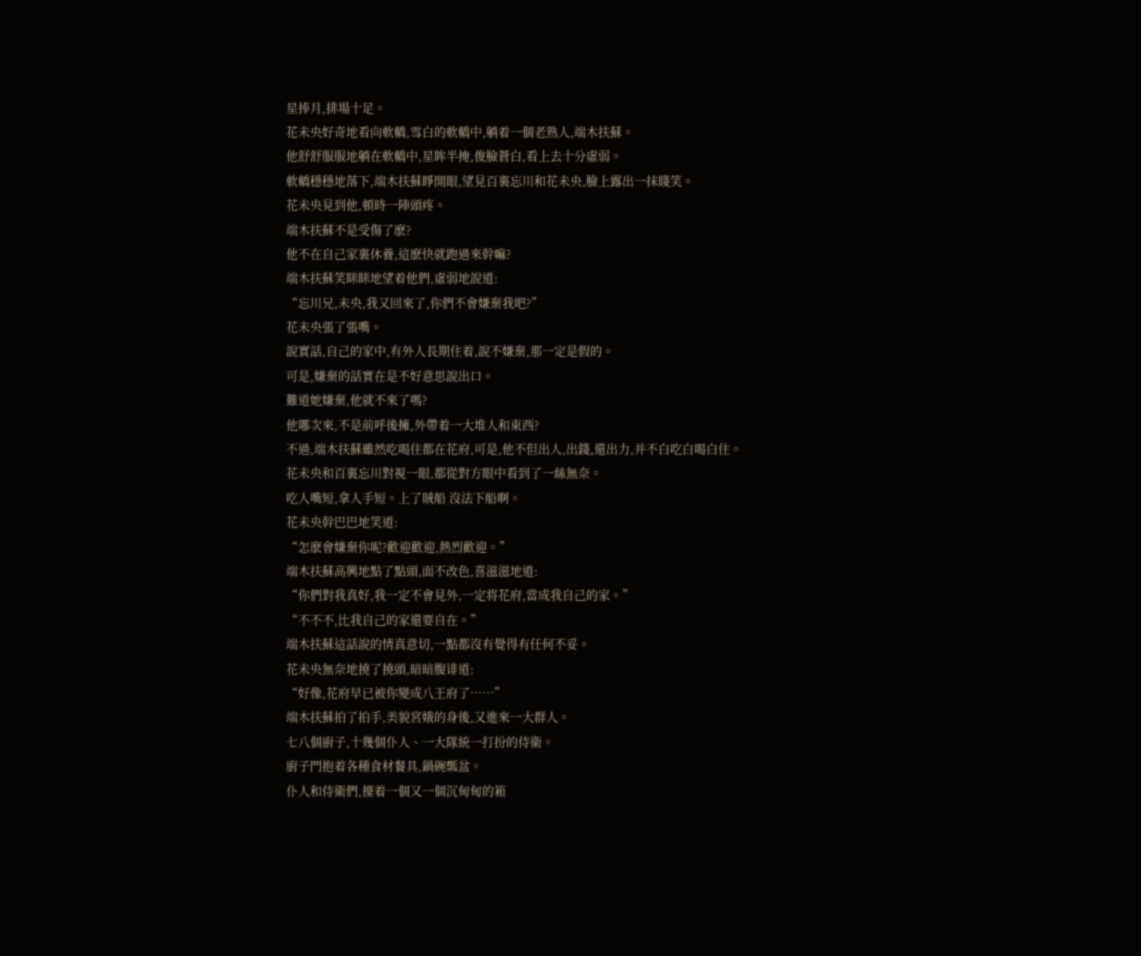星捧月,排場十足。
花未央好奇地看向軟轎,雪白的軟轎中,躺着一個老熟人,端木扶蘇。
他舒舒服服地躺在軟轎中,星眸半掩,俊臉蒼白,看上去十分虛弱。
軟轎穩穩地落下,端木扶蘇睜開眼,望見百裏忘川和花未央,臉上露出一抹賤笑。
花未央見到他,頓時一陣頭疼。
端木扶蘇不是受傷了麽?
他不在自己家裏休養,這麽快就跑過來幹嘛?
端木扶蘇笑眯眯地望着他們,虛弱地說道:
“忘川兄,未央,我又回來了,你們不會嫌棄我吧?”
花未央張了張嘴。
說實話,自己的家中,有外人長期住着,說不嫌棄,那一定是假的。
可是,嫌棄的話實在是不好意思說出口。
難道她嫌棄,他就不來了嗎?
他哪次來,不是前呼後擁,外帶着一大堆人和東西?
不過,端木扶蘇雖然吃喝住都在花府,可是,他不但出人,出錢,還出力,并不白吃白喝白住。
花未央和百裏忘川對視一眼,都從對方眼中看到了一絲無奈。
吃人嘴短,拿人手短。上了賊船 沒法下船啊。
花未央幹巴巴地笑道:
“怎麽會嫌棄你呢?歡迎歡迎,熱烈歡迎。”
端木扶蘇高興地點了點頭,面不改色,喜滋滋地道:
“你們對我真好,我一定不會見外,一定将花府,當成我自己的家。”
“不不不,比我自己的家還要自在。”
端木扶蘇這話說的情真意切,一點都沒有覺得有任何不妥。
花未央無奈地撓了撓頭,暗暗腹诽道:
“好像,花府早已被你變成八王府了……”
端木扶蘇拍了拍手,美貌宮娥的身後,又進來一大群人。
七八個廚子,十幾個仆人、一大隊統一打扮的侍衛。
廚子門抱着各種食材餐具,鍋碗瓢盆。
仆人和侍衛們,擡着一個又一個沉甸甸的箱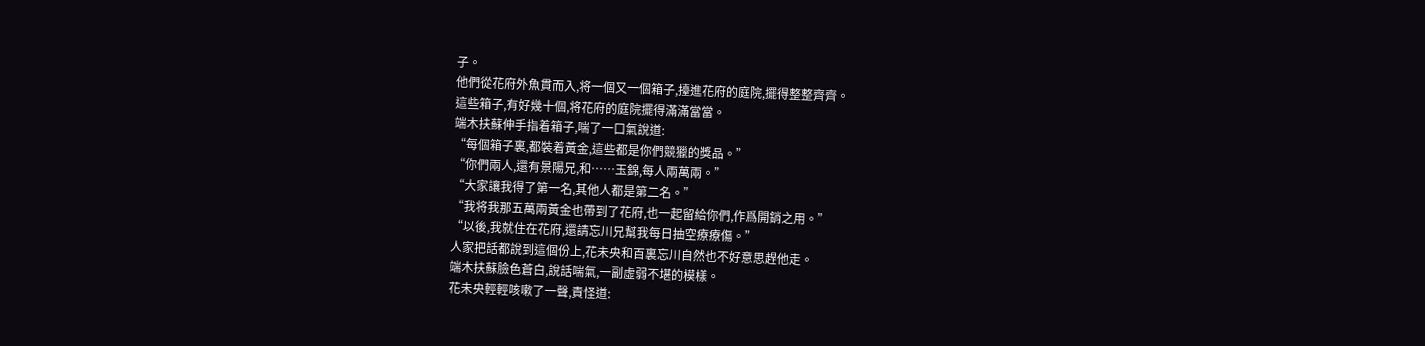子。
他們從花府外魚貫而入,将一個又一個箱子,擡進花府的庭院,擺得整整齊齊。
這些箱子,有好幾十個,将花府的庭院擺得滿滿當當。
端木扶蘇伸手指着箱子,喘了一口氣說道:
“每個箱子裏,都裝着黃金,這些都是你們競獵的獎品。”
“你們兩人,還有景陽兄,和……玉錦,每人兩萬兩。”
“大家讓我得了第一名,其他人都是第二名。”
“我将我那五萬兩黃金也帶到了花府,也一起留給你們,作爲開銷之用。”
“以後,我就住在花府,還請忘川兄幫我每日抽空療療傷。”
人家把話都說到這個份上,花未央和百裏忘川自然也不好意思趕他走。
端木扶蘇臉色蒼白,說話喘氣,一副虛弱不堪的模樣。
花未央輕輕咳嗽了一聲,責怪道: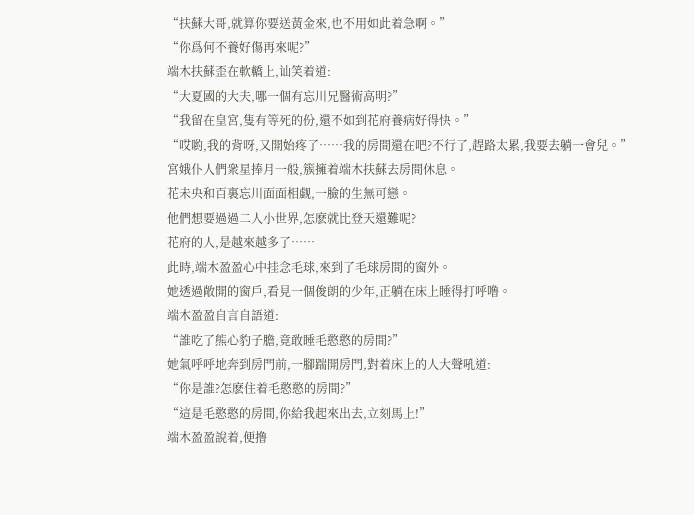“扶蘇大哥,就算你要送黃金來,也不用如此着急啊。”
“你爲何不養好傷再來呢?”
端木扶蘇歪在軟轎上,讪笑着道:
“大夏國的大夫,哪一個有忘川兄醫術高明?”
“我留在皇宮,隻有等死的份,還不如到花府養病好得快。”
“哎喲,我的背呀,又開始疼了……我的房間還在吧?不行了,趕路太累,我要去躺一會兒。”
宮娥仆人們衆星捧月一般,簇擁着端木扶蘇去房間休息。
花未央和百裏忘川面面相觑,一臉的生無可戀。
他們想要過過二人小世界,怎麽就比登天還難呢?
花府的人,是越來越多了……
此時,端木盈盈心中挂念毛球,來到了毛球房間的窗外。
她透過敞開的窗戶,看見一個俊朗的少年,正躺在床上睡得打呼噜。
端木盈盈自言自語道:
“誰吃了熊心豹子膽,竟敢睡毛憨憨的房間?”
她氣呼呼地奔到房門前,一腳踹開房門,對着床上的人大聲吼道:
“你是誰?怎麽住着毛憨憨的房間?”
“這是毛憨憨的房間,你給我起來出去,立刻馬上!”
端木盈盈說着,便撸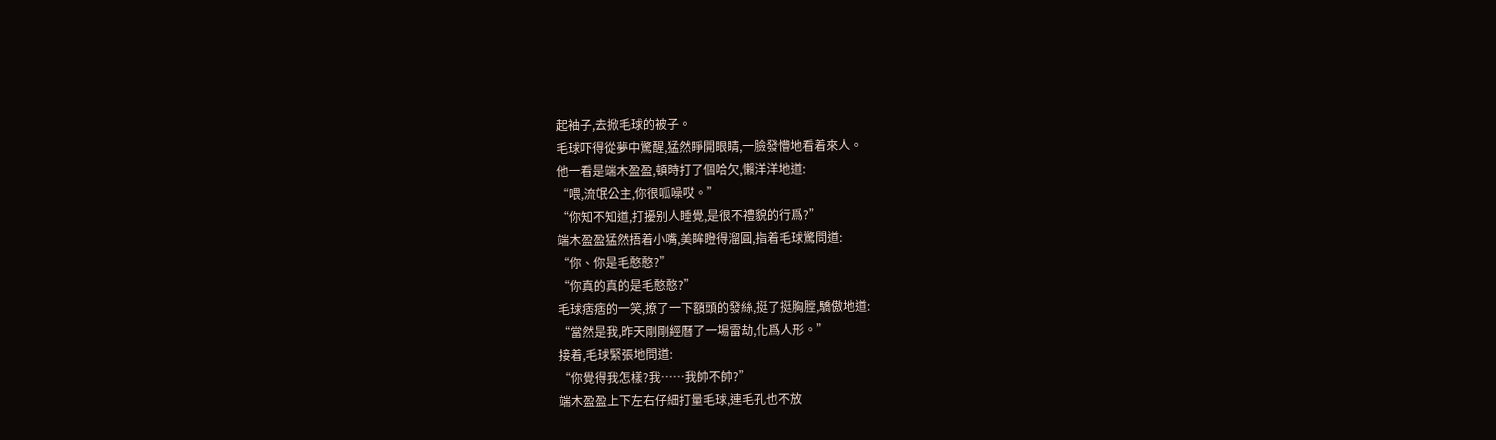起袖子,去掀毛球的被子。
毛球吓得從夢中驚醒,猛然睜開眼睛,一臉發懵地看着來人。
他一看是端木盈盈,頓時打了個哈欠,懶洋洋地道:
“喂,流氓公主,你很呱噪哎。”
“你知不知道,打擾别人睡覺,是很不禮貌的行爲?”
端木盈盈猛然捂着小嘴,美眸瞪得溜圓,指着毛球驚問道:
“你、你是毛憨憨?”
“你真的真的是毛憨憨?”
毛球痞痞的一笑,撩了一下額頭的發絲,挺了挺胸膛,驕傲地道:
“當然是我,昨天剛剛經曆了一場雷劫,化爲人形。”
接着,毛球緊張地問道:
“你覺得我怎樣?我……我帥不帥?”
端木盈盈上下左右仔細打量毛球,連毛孔也不放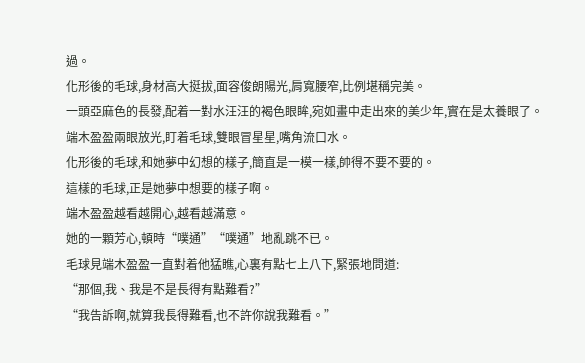過。
化形後的毛球,身材高大挺拔,面容俊朗陽光,肩寬腰窄,比例堪稱完美。
一頭亞麻色的長發,配着一對水汪汪的褐色眼眸,宛如畫中走出來的美少年,實在是太養眼了。
端木盈盈兩眼放光,盯着毛球,雙眼冒星星,嘴角流口水。
化形後的毛球,和她夢中幻想的樣子,簡直是一模一樣,帥得不要不要的。
這樣的毛球,正是她夢中想要的樣子啊。
端木盈盈越看越開心,越看越滿意。
她的一顆芳心,頓時“噗通”“噗通”地亂跳不已。
毛球見端木盈盈一直對着他猛瞧,心裏有點七上八下,緊張地問道:
“那個,我、我是不是長得有點難看?”
“我告訴啊,就算我長得難看,也不許你說我難看。”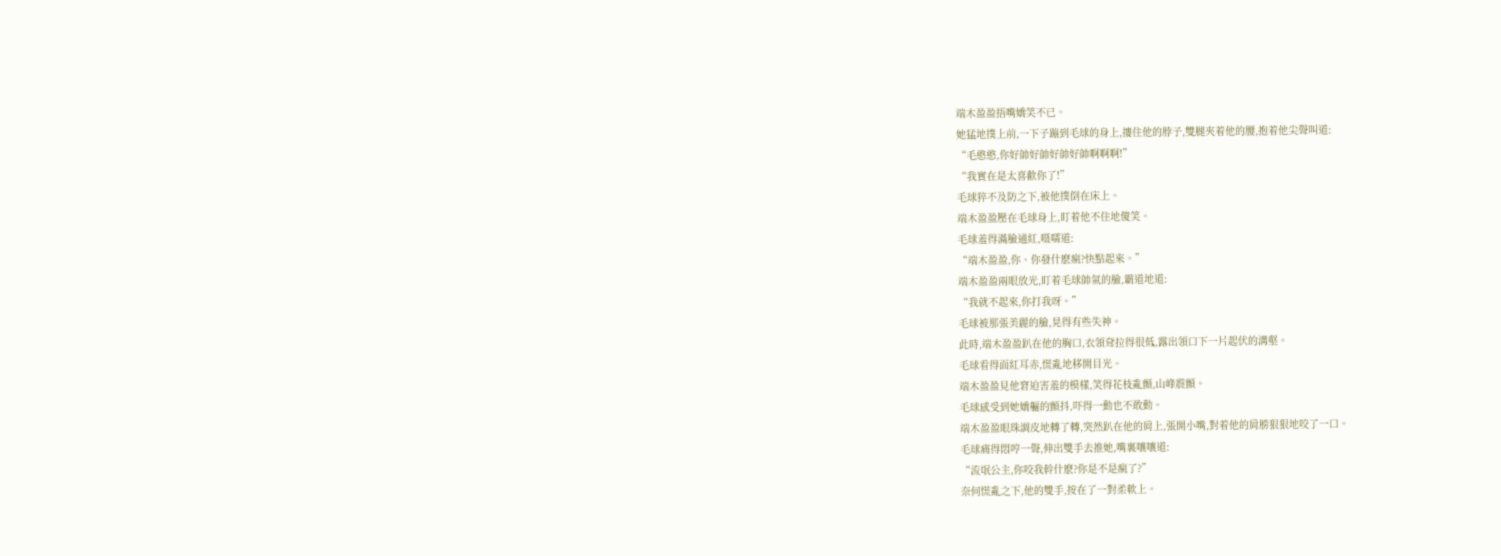端木盈盈捂嘴嬌笑不已。
她猛地撲上前,一下子蹦到毛球的身上,摟住他的脖子,雙腿夾着他的腰,抱着他尖聲叫道:
“毛憨憨,你好帥好帥好帥好帥啊啊啊!”
“我實在是太喜歡你了!”
毛球猝不及防之下,被他撲倒在床上。
端木盈盈壓在毛球身上,盯着他不住地傻笑。
毛球羞得滿臉通紅,嗫嚅道:
“端木盈盈,你、你發什麽瘋?快點起來。”
端木盈盈兩眼放光,盯着毛球帥氣的臉,霸道地道:
“我就不起來,你打我呀。”
毛球被那張美麗的臉,晃得有些失神。
此時,端木盈盈趴在他的胸口,衣領耷拉得很低,露出領口下一片起伏的溝壑。
毛球看得面紅耳赤,慌亂地移開目光。
端木盈盈見他窘迫害羞的模樣,笑得花枝亂顫,山峰震顫。
毛球感受到她嬌軀的顫抖,吓得一動也不敢動。
端木盈盈眼珠調皮地轉了轉,突然趴在他的肩上,張開小嘴,對着他的肩膀狠狠地咬了一口。
毛球痛得悶哼一聲,伸出雙手去推她,嘴裏嚷嚷道:
“流氓公主,你咬我幹什麽?你是不是瘋了?”
奈何慌亂之下,他的雙手,按在了一對柔軟上。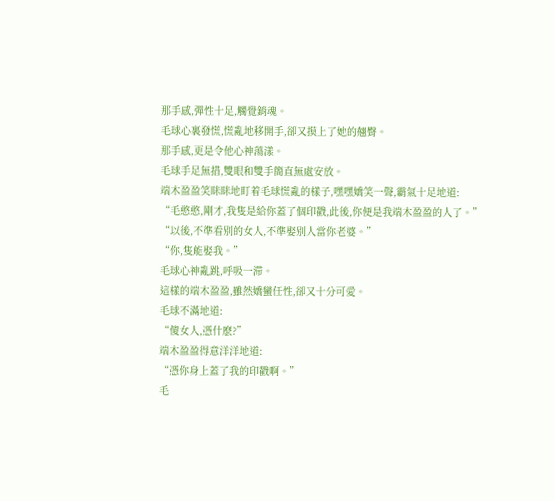那手感,彈性十足,觸覺銷魂。
毛球心裏發慌,慌亂地移開手,卻又摸上了她的翹臀。
那手感,更是令他心神蕩漾。
毛球手足無措,雙眼和雙手簡直無處安放。
端木盈盈笑眯眯地盯着毛球慌亂的樣子,嘿嘿嬌笑一聲,霸氣十足地道:
“毛憨憨,剛才,我隻是給你蓋了個印戳,此後,你便是我端木盈盈的人了。”
“以後,不準看别的女人,不準娶别人當你老婆。”
“你,隻能娶我。”
毛球心神亂跳,呼吸一滞。
這樣的端木盈盈,雖然嬌蠻任性,卻又十分可愛。
毛球不滿地道:
“傻女人,憑什麽?”
端木盈盈得意洋洋地道:
“憑你身上蓋了我的印戳啊。”
毛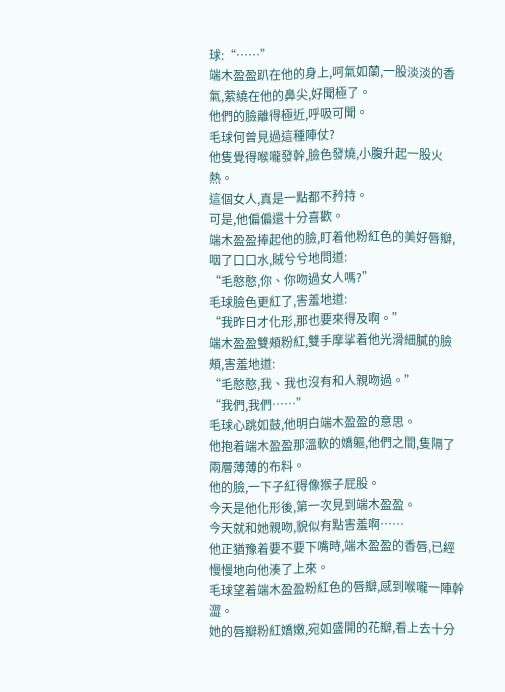球:“……”
端木盈盈趴在他的身上,呵氣如蘭,一股淡淡的香氣,萦繞在他的鼻尖,好聞極了。
他們的臉離得極近,呼吸可聞。
毛球何曾見過這種陣仗?
他隻覺得喉嚨發幹,臉色發燒,小腹升起一股火熱。
這個女人,真是一點都不矜持。
可是,他偏偏還十分喜歡。
端木盈盈捧起他的臉,盯着他粉紅色的美好唇瓣,咽了口口水,賊兮兮地問道:
“毛憨憨,你、你吻過女人嗎?”
毛球臉色更紅了,害羞地道:
“我昨日才化形,那也要來得及啊。”
端木盈盈雙頰粉紅,雙手摩挲着他光滑細膩的臉頰,害羞地道:
“毛憨憨,我、我也沒有和人親吻過。”
“我們,我們……”
毛球心跳如鼓,他明白端木盈盈的意思。
他抱着端木盈盈那溫軟的嬌軀,他們之間,隻隔了兩層薄薄的布料。
他的臉,一下子紅得像猴子屁股。
今天是他化形後,第一次見到端木盈盈。
今天就和她親吻,貌似有點害羞啊……
他正猶豫着要不要下嘴時,端木盈盈的香唇,已經慢慢地向他湊了上來。
毛球望着端木盈盈粉紅色的唇瓣,感到喉嚨一陣幹澀。
她的唇瓣粉紅嬌嫩,宛如盛開的花瓣,看上去十分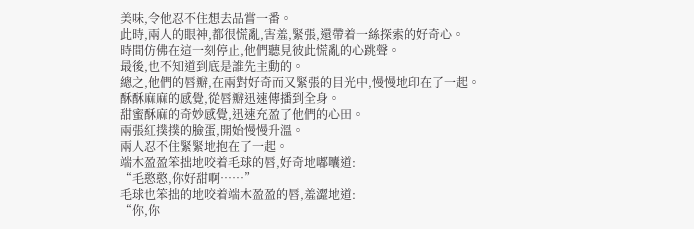美味,令他忍不住想去品嘗一番。
此時,兩人的眼神,都很慌亂,害羞,緊張,還帶着一絲探索的好奇心。
時間仿佛在這一刻停止,他們聽見彼此慌亂的心跳聲。
最後,也不知道到底是誰先主動的。
總之,他們的唇瓣,在兩對好奇而又緊張的目光中,慢慢地印在了一起。
酥酥麻麻的感覺,從唇瓣迅速傳播到全身。
甜蜜酥麻的奇妙感覺,迅速充盈了他們的心田。
兩張紅撲撲的臉蛋,開始慢慢升溫。
兩人忍不住緊緊地抱在了一起。
端木盈盈笨拙地咬着毛球的唇,好奇地嘟囔道:
“毛憨憨,你好甜啊……”
毛球也笨拙的地咬着端木盈盈的唇,羞澀地道:
“你,你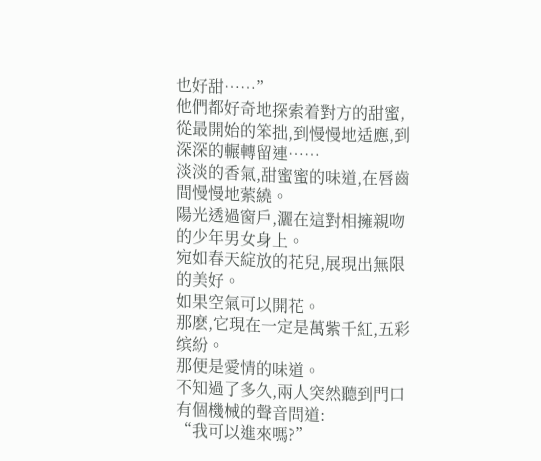也好甜……”
他們都好奇地探索着對方的甜蜜,從最開始的笨拙,到慢慢地适應,到深深的輾轉留連……
淡淡的香氣,甜蜜蜜的味道,在唇齒間慢慢地萦繞。
陽光透過窗戶,灑在這對相擁親吻的少年男女身上。
宛如春天綻放的花兒,展現出無限的美好。
如果空氣可以開花。
那麽,它現在一定是萬紫千紅,五彩缤紛。
那便是愛情的味道。
不知過了多久,兩人突然聽到門口有個機械的聲音問道:
“我可以進來嗎?”